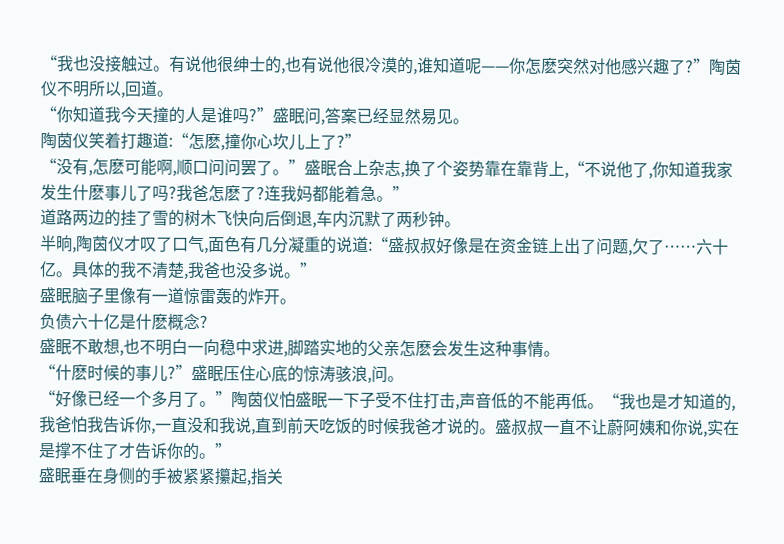“我也没接触过。有说他很绅士的,也有说他很冷漠的,谁知道呢——你怎麽突然对他感兴趣了?”陶茵仪不明所以,回道。
“你知道我今天撞的人是谁吗?”盛眠问,答案已经显然易见。
陶茵仪笑着打趣道:“怎麽,撞你心坎儿上了?”
“没有,怎麽可能啊,顺口问问罢了。”盛眠合上杂志,换了个姿势靠在靠背上,“不说他了,你知道我家发生什麽事儿了吗?我爸怎麽了?连我妈都能着急。”
道路两边的挂了雪的树木飞快向后倒退,车内沉默了两秒钟。
半晌,陶茵仪才叹了口气,面色有几分凝重的说道:“盛叔叔好像是在资金链上出了问题,欠了……六十亿。具体的我不清楚,我爸也没多说。”
盛眠脑子里像有一道惊雷轰的炸开。
负债六十亿是什麽概念?
盛眠不敢想,也不明白一向稳中求进,脚踏实地的父亲怎麽会发生这种事情。
“什麽时候的事儿?”盛眠压住心底的惊涛骇浪,问。
“好像已经一个多月了。”陶茵仪怕盛眠一下子受不住打击,声音低的不能再低。“我也是才知道的,我爸怕我告诉你,一直没和我说,直到前天吃饭的时候我爸才说的。盛叔叔一直不让蔚阿姨和你说,实在是撑不住了才告诉你的。”
盛眠垂在身侧的手被紧紧攥起,指关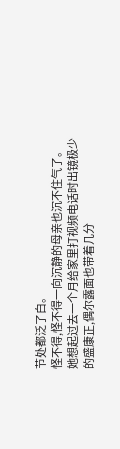节处都泛了白。
怪不得,怪不得一向沉静的母亲也沉不住气了。
她想起过去一个月给家里打视频电话时出镜极少的盛康正,偶尔露面也带着几分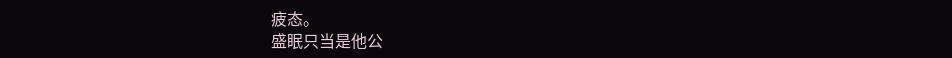疲态。
盛眠只当是他公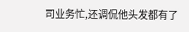司业务忙,还调侃他头发都有了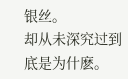银丝。
却从未深究过到底是为什麽。